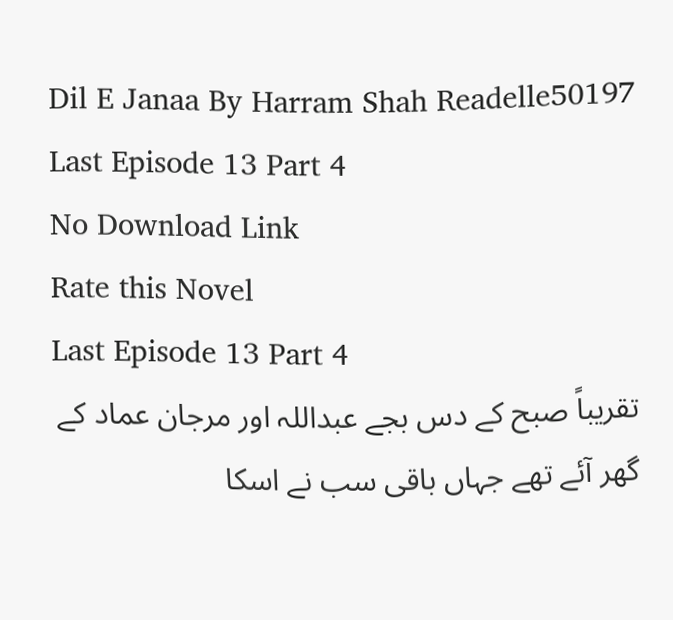Dil E Janaa By Harram Shah Readelle50197 Last Episode 13 Part 4
No Download Link
Rate this Novel
Last Episode 13 Part 4
تقریباً صبح کے دس بجے عبداللہ اور مرجان عماد کے گھر آئے تھے جہاں باقی سب نے اسکا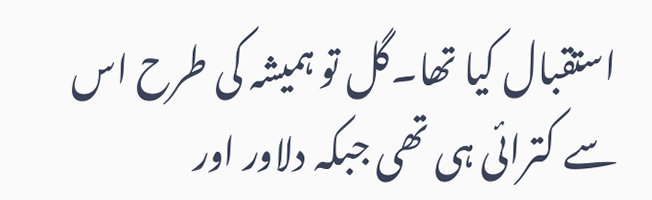استقبال کیا تھا۔گل تو ہمیشہ کی طرح اس سے کترائی ہی تھی جبکہ دلاور اور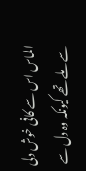الماس اس سے کافی خوش دلی سے ملے تھے کیونکہ وہ دل سے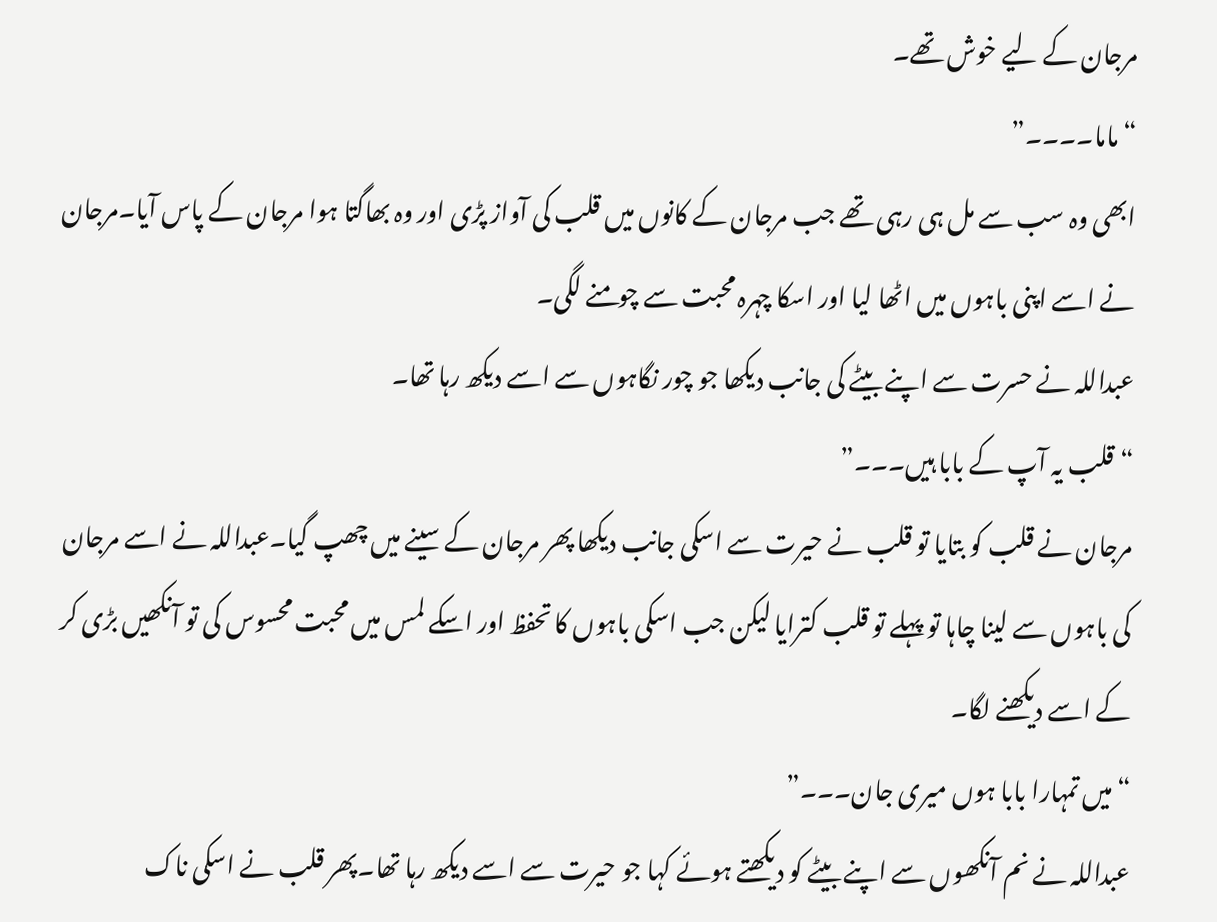مرجان کے لیے خوش تھے۔
“ماما۔۔۔۔”
ابھی وہ سب سے مل ہی رہی تھے جب مرجان کے کانوں میں قلب کی آواز پڑی اور وہ بھاگتا ہوا مرجان کے پاس آیا۔مرجان نے اسے اپنی باہوں میں اٹھا لیا اور اسکا چہرہ محبت سے چومنے لگی۔
عبداللہ نے حسرت سے اپنے بیٹے کی جانب دیکھا جو چور نگاہوں سے اسے دیکھ رہا تھا۔
“قلب یہ آپ کے بابا ہیں۔۔۔”
مرجان نے قلب کو بتایا تو قلب نے حیرت سے اسکی جانب دیکھا پھر مرجان کے سینے میں چھپ گیا۔عبداللہ نے اسے مرجان کی باہوں سے لینا چاہا تو پہلے تو قلب کترایا لیکن جب اسکی باہوں کا تحفظ اور اسکے لمس میں محبت محسوس کی تو آنکھیں بڑی کر کے اسے دیکھنے لگا۔
“میں تمہارا بابا ہوں میری جان۔۔۔”
عبداللہ نے نم آنکھوں سے اپنے بیٹے کو دیکھتے ہوئے کہا جو حیرت سے اسے دیکھ رہا تھا۔پھر قلب نے اسکی ناک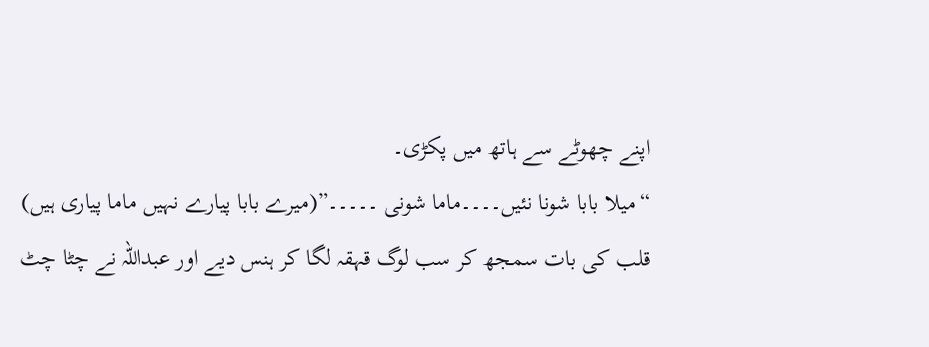اپنے چھوٹے سے ہاتھ میں پکڑی۔
“میلا بابا شونا نئیں۔۔۔۔ماما شونی ۔۔۔۔۔”(میرے بابا پیارے نہیں ماما پیاری ہیں)
قلب کی بات سمجھ کر سب لوگ قہقہ لگا کر ہنس دیے اور عبداللہ نے چٹا چٹ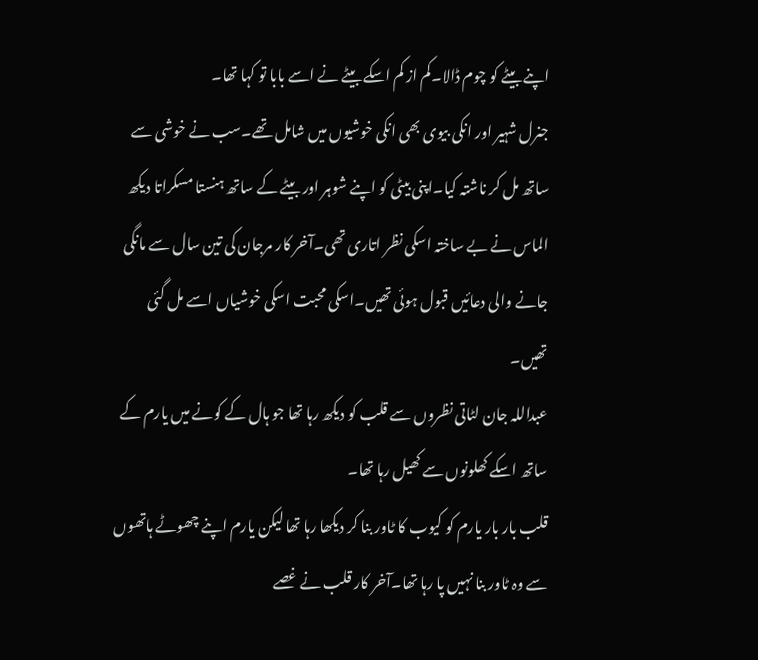اپنے بیٹے کو چوم ڈالا۔کم از کم اسکے بیٹے نے اسے بابا تو کہا تھا۔
جنرل شہیر اور انکی بیوی بھی انکی خوشیوں میں شامل تھے۔سب نے خوشی سے ساتھ مل کر ناشتہ کیا۔اپنی بیٹی کو اپنے شوہر اور بیٹے کے ساتھ ہنستا مسکراتا دیکھ الماس نے بے ساختہ اسکی نظر اتاری تھی۔آخر کار مرجان کی تین سال سے مانگی جانے والی دعائیں قبول ہوئی تھیں۔اسکی محبت اسکی خوشیاں اسے مل گئی تھیں۔
عبداللہ جان لٹاتی نظروں سے قلب کو دیکھ رہا تھا جو ہال کے کونے میں یارم کے ساتھ اسکے کھلونوں سے کھیل رہا تھا۔
قلب بار بار یارم کو کیوب کا ٹاور بنا کر دیکھا رہا تھا لیکن یارم اپنے چھوٹے ہاتھوں سے وہ ٹاور بنا نہیں پا رہا تھا۔آخر کار قلب نے غصے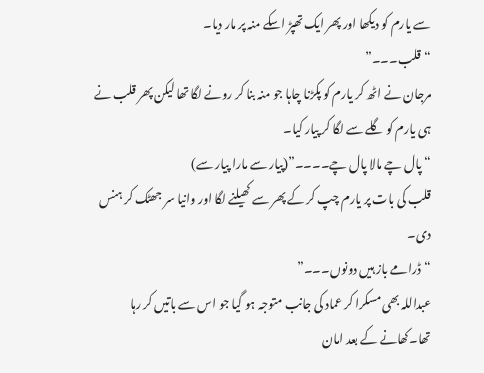سے یارم کو دیکھا اور پھر ایک تھپڑ اسکے منہ پر مار دیا۔
“قلب۔۔۔”
مرجان نے اٹھ کر یارم کو پکڑنا چاہا جو منہ بنا کر رونے لگا تھا لیکن پھر قلب نے ہی یارم کو گلے سے لگا کر پیار کیا۔
“پال چے مالا پال چے۔۔۔۔”(پیار سے مارا پیار سے)
قلب کی بات پر یارم چپ کر کے پھر سے کھیلنے لگا اور وانیا سر جھٹک کر ہنس دی۔
“ڈرامے باز ہیں دونوں۔۔۔”
عبداللہ بھی مسکرا کر عماد کی جانب متوجہ ہو گیا جو اس سے باتیں کر رہا تھا۔کھانے کے بعد امان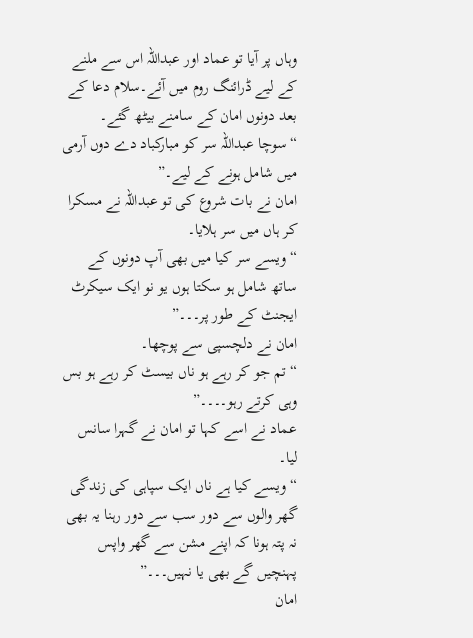وہاں پر آیا تو عماد اور عبداللہ اس سے ملنے کے لیے ڈرائنگ روم میں آئے۔سلام دعا کے بعد دونوں امان کے سامنے بیٹھ گئے۔
“سوچا عبداللہ سر کو مبارکباد دے دوں آرمی میں شامل ہونے کے لیے۔”
امان نے بات شروع کی تو عبداللہ نے مسکرا کر ہاں میں سر ہلایا۔
“ویسے سر کیا میں بھی آپ دونوں کے ساتھ شامل ہو سکتا ہوں یو نو ایک سیکرٹ ایجنٹ کے طور پر۔۔۔”
امان نے دلچسپی سے پوچھا۔
“تم جو کر رہے ہو ناں بیسٹ کر رہے ہو بس وہی کرتے رہو۔۔۔۔”
عماد نے اسے کہا تو امان نے گہرا سانس لیا۔
“ویسے کیا ہے ناں ایک سپاہی کی زندگی گھر والوں سے دور سب سے دور رہنا یہ بھی نہ پتہ ہونا کہ اپنے مشن سے گھر واپس پہنچیں گے بھی یا نہیں۔۔۔”
امان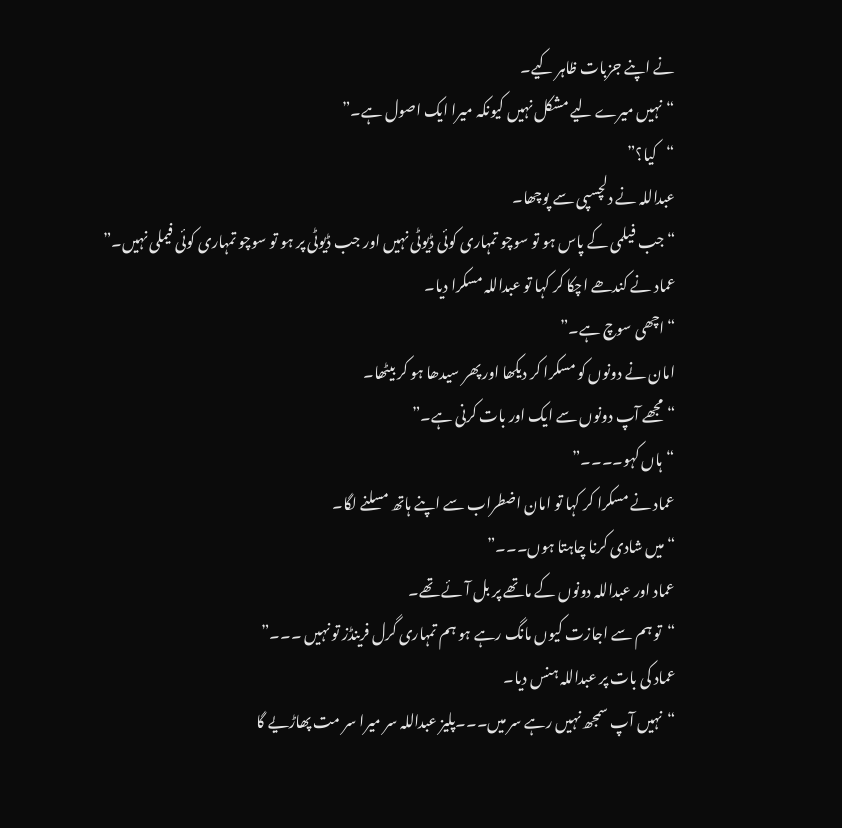نے اپنے جزبات ظاہر کیے۔
“نہیں میرے لیے مشکل نہیں کیونکہ میرا ایک اصول ہے۔”
“کیا؟”
عبداللہ نے دلچسپی سے پوچھا۔
“جب فیلمی کے پاس ہو تو سوچو تمہاری کوئی ڈیوٹی نہیں اور جب ڈیوٹی پر ہو تو سوچو تمہاری کوئی فیملی نہیں۔”
عماد نے کندھے اچکا کر کہا تو عبداللہ مسکرا دیا۔
“اچھی سوچ ہے۔”
امان نے دونوں کو مسکرا کر دیکھا اور پھر سیدھا ہو کر بیٹھا۔
“مجھے آپ دونوں سے ایک اور بات کرنی ہے۔”
“ہاں کہو۔۔۔۔”
عماد نے مسکرا کر کہا تو امان اضطراب سے اپنے ہاتھ مسلنے لگا۔
“میں شادی کرنا چاہتا ہوں۔۔۔”
عماد اور عبداللہ دونوں کے ماتھے پر بل آئے تھے۔
“تو ہم سے اجازت کیوں مانگ رہے ہو ہم تمہاری گرل فرینڈز تو نہیں ۔۔۔”
عماد کی بات پر عبداللہ ہنس دیا۔
“نہیں آپ سمجھ نہیں رہے سر میں۔۔۔پلیز عبداللہ سر میرا سر مت پھاڑیے گا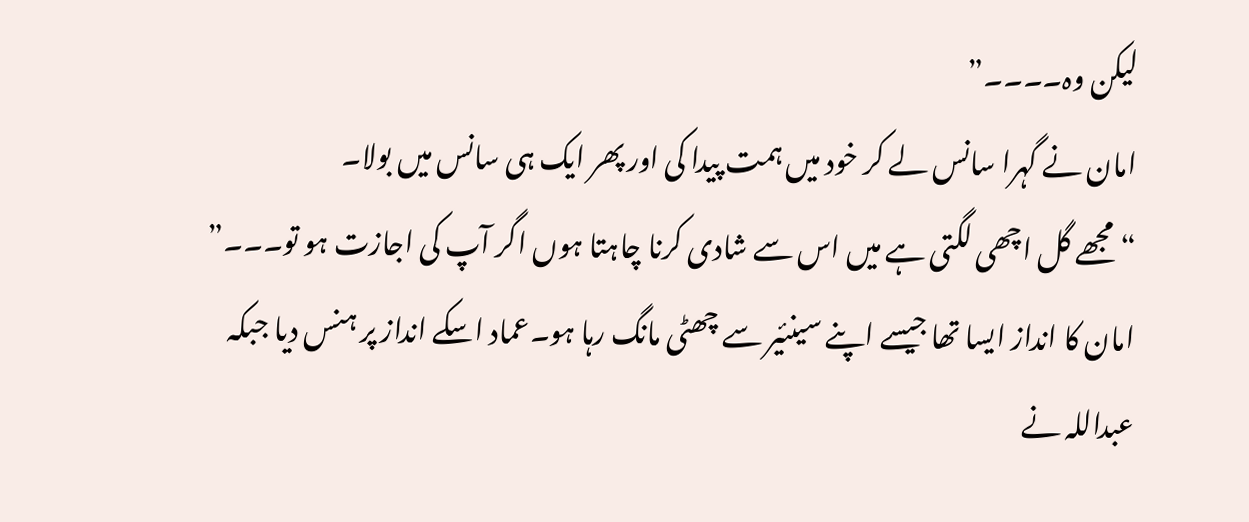لیکن وہ۔۔۔۔”
امان نے گہرا سانس لے کر خود میں ہمت پیدا کی اور پھر ایک ہی سانس میں بولا۔
“مجھے گل اچھی لگتی ہے میں اس سے شادی کرنا چاہتا ہوں اگر آپ کی اجازت ہو تو۔۔۔”
امان کا انداز ایسا تھا جیسے اپنے سینئیر سے چھٹی مانگ رہا ہو۔عماد اسکے انداز پر ہنس دیا جبکہ عبداللہ نے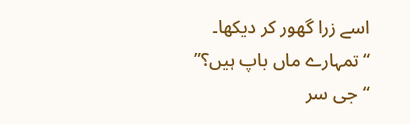اسے زرا گھور کر دیکھا۔
“تمہارے ماں باپ ہیں؟”
“جی سر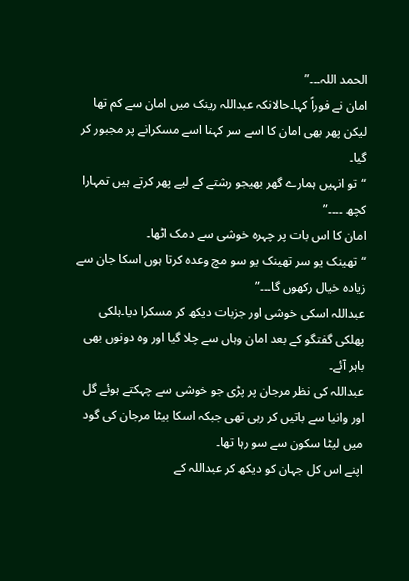الحمد اللہ۔۔۔”
امان نے فوراً کہا۔حالانکہ عبداللہ رینک میں امان سے کم تھا لیکن پھر بھی امان کا اسے سر کہنا اسے مسکرانے پر مجبور کر گیا۔
“تو انہیں ہمارے گھر بھیجو رشتے کے لیے پھر کرتے ہیں تمہارا کچھ ۔۔۔۔”
امان کا اس بات پر چہرہ خوشی سے دمک اٹھا۔
“تھینک یو سر تھینک یو سو مچ وعدہ کرتا ہوں اسکا جان سے زیادہ خیال رکھوں گا۔۔۔”
عبداللہ اسکی خوشی اور جزبات دیکھ کر مسکرا دیا۔ہلکی پھلکی گفتگو کے بعد امان وہاں سے چلا گیا اور وہ دونوں بھی باہر آئے۔
عبداللہ کی نظر مرجان پر پڑی جو خوشی سے چہکتے ہوئے گل اور وانیا سے باتیں کر رہی تھی جبکہ اسکا بیٹا مرجان کی گود میں لیٹا سکون سے سو رہا تھا۔
اپنے اس کل جہان کو دیکھ کر عبداللہ کے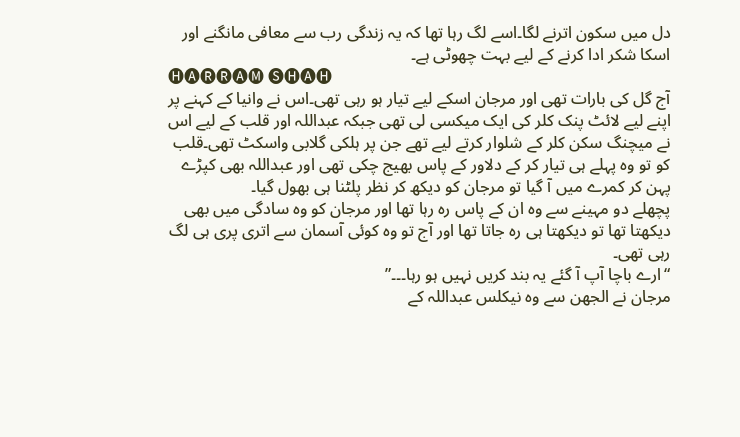دل میں سکون اترنے لگا۔اسے لگ رہا تھا کہ یہ زندگی رب سے معافی مانگنے اور اسکا شکر ادا کرنے کے لیے بہت چھوٹی ہے۔
🅗🅐🅡🅡🅐🅜 🅢🅗🅐🅗
آج گل کی بارات تھی اور مرجان اسکے لیے تیار ہو رہی تھی۔اس نے وانیا کے کہنے پر اپنے لیے لائٹ پنک کلر کی ایک میکسی لی تھی جبکہ عبداللہ اور قلب کے لیے اس نے میچنگ سکن کلر کے شلوار کرتے لیے تھے جن پر ہلکی گلابی واسکٹ تھی۔قلب کو تو وہ پہلے ہی تیار کر کے دلاور کے پاس بھیج چکی تھی اور عبداللہ بھی کپڑے پہن کر کمرے میں آ گیا تو مرجان کو دیکھ کر نظر پلٹنا ہی بھول گیا۔
پچھلے دو مہینے سے وہ ان کے پاس رہ رہا تھا اور مرجان کو وہ سادگی میں بھی دیکھتا تھا تو دیکھتا ہی رہ جاتا تھا اور آج تو وہ کوئی آسمان سے اتری پری ہی لگ رہی تھی۔
“ارے باچا آپ آ گئے یہ بند کریں نہیں ہو رہا۔۔۔”
مرجان نے الجھن سے وہ نیکلس عبداللہ کے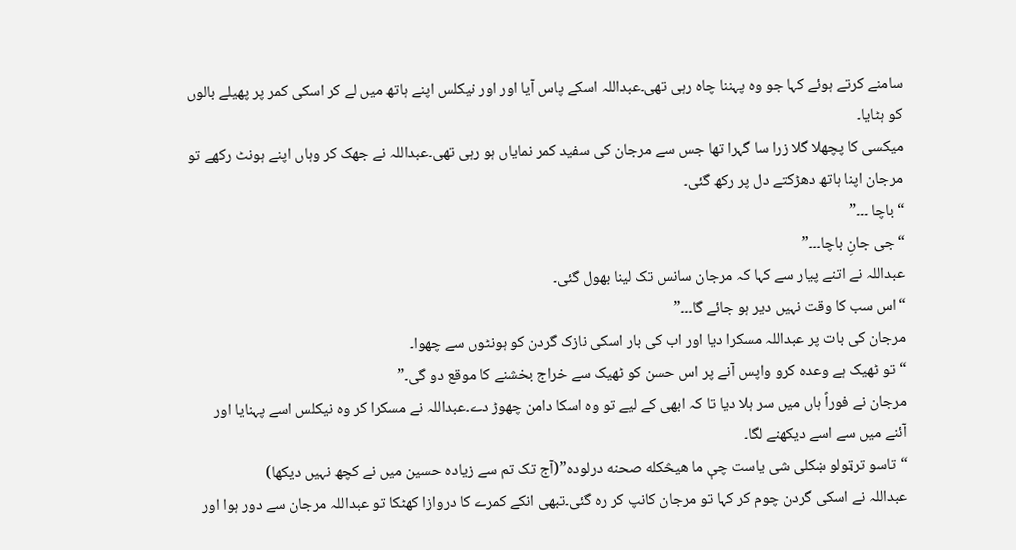سامنے کرتے ہوئے کہا جو وہ پہننا چاہ رہی تھی۔عبداللہ اسکے پاس آیا اور اور نیکلس اپنے ہاتھ میں لے کر اسکی کمر پر پھیلے بالوں کو ہٹایا۔
میکسی کا پچھلا گلا زرا سا گہرا تھا جس سے مرجان کی سفید کمر نمایاں ہو رہی تھی۔عبداللہ نے جھک کر وہاں اپنے ہونٹ رکھے تو مرجان اپنا ہاتھ دھڑکتے دل پر رکھ گئی۔
“باچا ۔۔۔”
“جی جانِ باچا۔۔۔”
عبداللہ نے اتنے پیار سے کہا کہ مرجان سانس تک لینا بھول گئی۔
“اس سب کا وقت نہیں دیر ہو جائے گا۔۔۔”
مرجان کی بات پر عبداللہ مسکرا دیا اور اب کی بار اسکی نازک گردن کو ہونٹوں سے چھوا۔
“تو ٹھیک ہے وعدہ کرو واپس آنے پر اس حسن کو ٹھیک سے خراج بخشنے کا موقع دو گی۔”
مرجان نے فوراً ہاں میں سر ہلا دیا تا کہ ابھی کے لیے تو وہ اسکا دامن چھوڑ دے۔عبداللہ نے مسکرا کر وہ نیکلس اسے پہنایا اور آئنے میں سے اسے دیکھنے لگا۔
“تاسو ترټولو ښکلی شی یاست چې ما هیڅکله صحنه درلوده”(آج تک تم سے زیادہ حسین میں نے کچھ نہیں دیکھا)
عبداللہ نے اسکی گردن چوم کر کہا تو مرجان کانپ کر رہ گئی۔تبھی انکے کمرے کا دروازا کھٹکا تو عبداللہ مرجان سے دور ہوا اور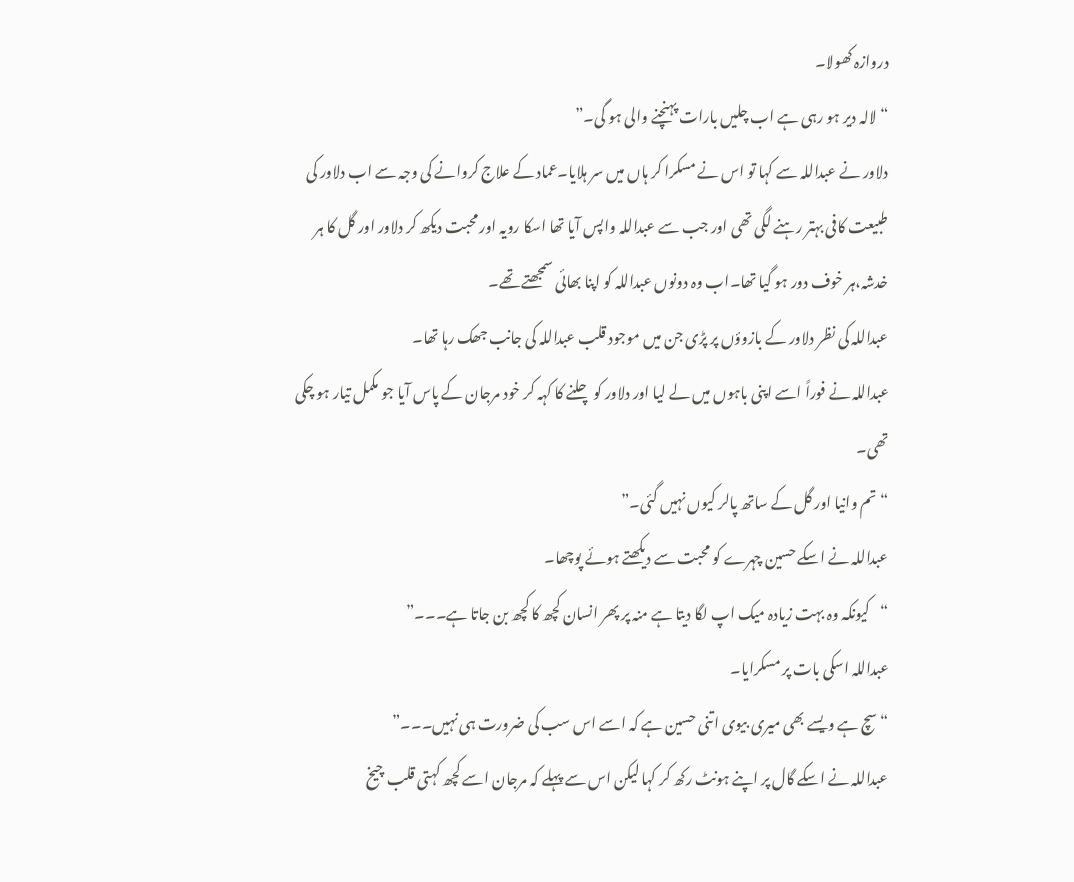دروازہ کھولا۔
“لالہ دیر ہو رہی ہے اب چلیں بارات پہنچنے والی ہو گی۔”
دلاور نے عبداللہ سے کہا تو اس نے مسکرا کر ہاں میں سر ہلایا۔عماد کے علاج کروانے کی وجہ سے اب دلاور کی طبیعت کافی بہتر رہنے لگی تھی اور جب سے عبداللہ واپس آیا تھا اسکا رویہ اور محبت دیکھ کر دلاور اور گل کا ہر خدشہ،ہر خوف دور ہو گیا تھا۔اب وہ دونوں عبداللہ کو اپنا بھائی سمجھتے تھے۔
عبداللہ کی نظر دلاور کے بازوؤں پر پڑی جن میں موجود قلب عبداللہ کی جانب جھک رہا تھا۔
عبداللہ نے فوراً اسے اپنی باہوں میں لے لیا اور دلاور کو چلنے کا کہہ کر خود مرجان کے پاس آیا جو مکمل تیار ہو چکی تھی۔
“تم وانیا اور گل کے ساتھ پالر کیوں نہیں گئی۔”
عبداللہ نے اسکے حسین چہرے کو محبت سے دیکھتے ہوئے پوچھا۔
“کیونکہ وہ بہت زیادہ میک اپ لگا دیتا ہے منہ پر پھر انسان کچھ کا کچھ بن جاتا ہے۔۔۔”
عبداللہ اسکی بات پر مسکرایا۔
“سچ ہے ویسے بھی میری بیوی اتنی حسین ہے کہ اسے اس سب کی ضرورت ہی نہیں۔۔۔”
عبداللہ نے اسکے گال پر اپنے ہونٹ رکھ کر کہا لیکن اس سے پہلے کہ مرجان اسے کچھ کہتی قلب چیخ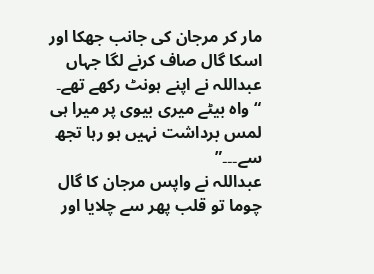مار کر مرجان کی جانب جھکا اور اسکا گال صاف کرنے لگا جہاں عبداللہ نے اپنے ہونٹ رکھے تھے۔
“واہ بیٹے میری بیوی پر میرا ہی لمس برداشت نہیں ہو رہا تجھ سے۔۔۔”
عبداللہ نے واپس مرجان کا گال چوما تو قلب پھر سے چلایا اور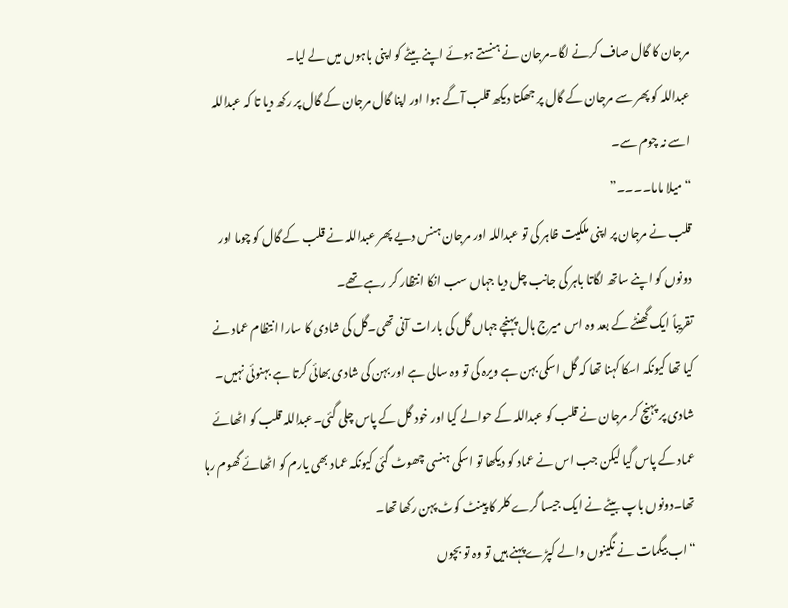مرجان کا گال صاف کرنے لگا۔مرجان نے ہنستے ہوئے اپنے بیٹے کو اپنی باہوں میں لے لیا۔
عبداللہ کو پھر سے مرجان کے گال پر جھکتا دیکھ قلب آگے ہوا اور اپنا گال مرجان کے گال پر رکھ دیا تا کہ عبداللہ اسے نہ چوم سے۔
“میلا ماما۔۔۔۔”
قلب نے مرجان پر اپنی ملکیت ظاہر کی تو عبداللہ اور مرجان ہنس دیے پھر عبداللہ نے قلب کے گال کو چوما اور دونوں کو اپنے ساتھ لگاتا باہر کی جانب چل دیا جہاں سب انکا انتظار کر رہے تھے۔
تقریباً ایک گھنٹے کے بعد وہ اس میرج ہال پہنچے جہاں گل کی بارات آنی تھی۔گل کی شادی کا سارا انتظام عماد نے کیا تھا کیونکہ اسکا کہنا تھا کہ گل اسکی بہن ہے ویرہ کی تو وہ سالی ہے اور بہن کی شادی بھائی کرتا ہے بہنوئی نہیں۔
شادی پر پہنچ کر مرجان نے قلب کو عبداللہ کے حوالے کیا اور خود گل کے پاس چلی گئی۔عبداللہ قلب کو اٹھائے عماد کے پاس گیا لیکن جب اس نے عماد کو دیکھا تو اسکی ہنسی چھوٹ گئی کیونکہ عماد بھی یارم کو اٹھائے گھوم رہا تھا۔دونوں باپ بیٹے نے ایک جیسا گرے کلر کا پینٹ کوٹ پہن رکھا تھا۔
“اب بیگمات نے نگینوں والے کپڑے پہنے ہیں تو وہ تو بچوں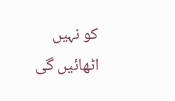کو نہیں اٹھائیں گی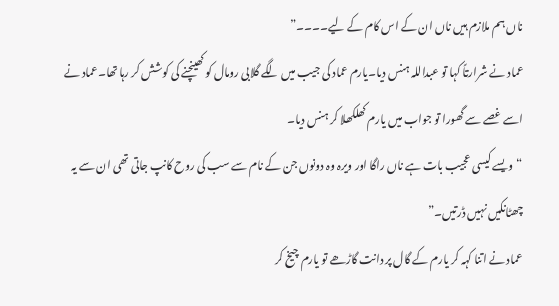ناں ہم ملازم ہیں ناں ان کے اس کام کے لیے۔۔۔۔”
عماد نے شرارتاً کہا تو عبداللہ ہنس دیا۔یارم عماد کی جیب میں لگے گلابی رومال کو کھینچنے کی کوشش کر رہا تھا۔عماد نے اسے غصے سے گھورا تو جواب میں یارم کھلکھلا کر ہنس دیا۔
“ویسے کیسی عجیب بات ہے ناں راگا اور ویرہ وہ دونوں جن کے نام سے سب کی روح کانپ جاتی تھی ان سے یہ چھٹانکیں نہیں ڈرتیں۔”
عماد نے اتنا کہہ کر یارم کے گال پر دانت گاڑھے تو یارم چیخ کر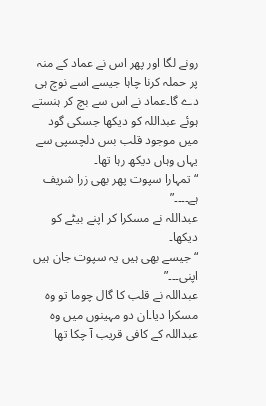رونے لگا اور پھر اس نے عماد کے منہ پر حملہ کرنا چاہا جیسے اسے نوچ ہی دے گا۔عماد نے اس سے بچ کر ہنستے ہوئے عبداللہ کو دیکھا جسکی گود میں موجود قلب بس دلچسپی سے یہاں وہاں دیکھ رہا تھا۔
“تمہارا سپوت پھر بھی زرا شریف ہے۔۔۔۔”
عبداللہ نے مسکرا کر اپنے بیٹے کو دیکھا۔
“جیسے بھی ہیں یہ سپوت جان ہیں اپنی۔۔۔”
عبداللہ نے قلب کا گال چوما تو وہ مسکرا دیا۔ان دو مہینوں میں وہ عبداللہ کے کافی قریب آ چکا تھا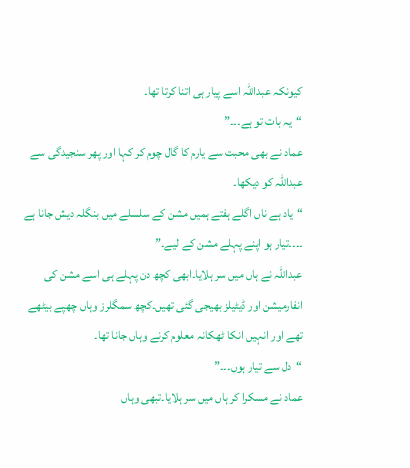کیونکہ عبداللہ اسے پیار ہی اتنا کرتا تھا۔
“یہ بات تو ہے۔۔۔”
عماد نے بھی محبت سے یارم کا گال چوم کر کہا اور پھر سنجیدگی سے عبداللہ کو دیکھا۔
“یاد ہے ناں اگلے ہفتے ہمیں مشن کے سلسلے میں بنگلہ دیش جانا ہے ۔۔۔۔تیار ہو اپنے پہلے مشن کے لیے۔”
عبداللہ نے ہاں میں سر ہلایا۔ابھی کچھ دن پہلے ہی اسے مشن کی انفارمیشن اور ڈیٹیلز بھیجی گئی تھیں۔کچھ سمگلرز وہاں چھپے بیٹھے تھے اور انہیں انکا ٹھکانہ معلوم کرنے وہاں جانا تھا۔
“دل سے تیار ہوں۔۔۔”
عماد نے مسکرا کر ہاں میں سر ہلایا۔تبھی وہاں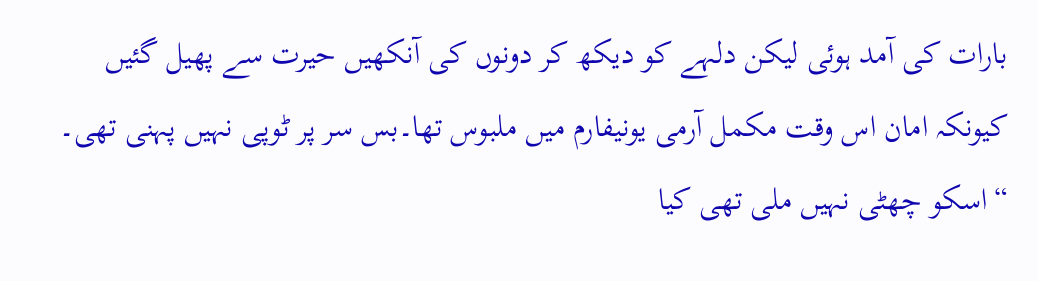بارات کی آمد ہوئی لیکن دلہے کو دیکھ کر دونوں کی آنکھیں حیرت سے پھیل گئیں کیونکہ امان اس وقت مکمل آرمی یونیفارم میں ملبوس تھا۔بس سر پر ٹوپی نہیں پہنی تھی۔
“اسکو چھٹی نہیں ملی تھی کیا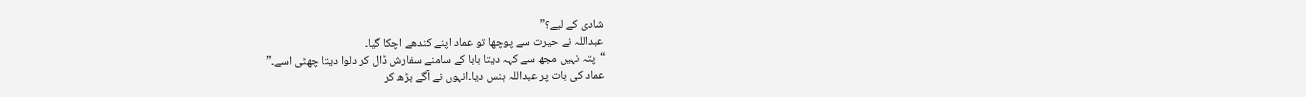شادی کے لیے؟”
عبداللہ نے حیرت سے پوچھا تو عماد اپنے کندھے اچکا گیا۔
“پتہ نہیں مجھ سے کہہ دیتا بابا کے سامنے سفارش ڈال کر دلوا دیتا چھٹی اسے۔”
عماد کی بات پر عبداللہ ہنس دیا۔انہوں نے آگے بڑھ کر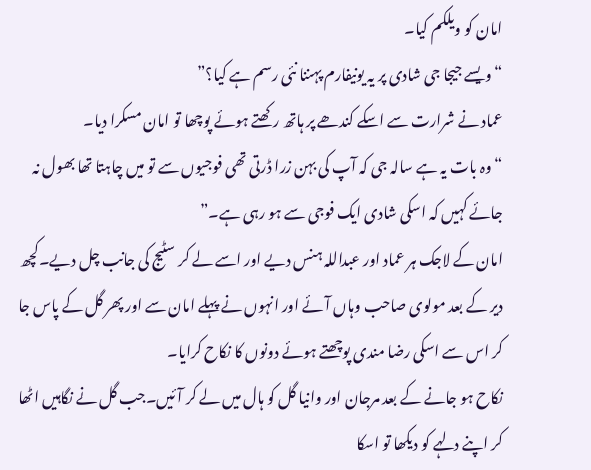امان کو ویلکم کیا۔
“ویسے جیجا جی شادی پر یہ یونیفارم پہننا نئی رسم ہے کیا؟”
عماد نے شرارت سے اسکے کندھے پر ہاتھ رکھتے ہوئے پوچھا تو امان مسکرا دیا۔
“وہ بات یہ ہے سالہ جی کہ آپ کی بہن زرا ڈرتی تھی فوجیوں سے تو میں چاہتا تھا بھول نہ جائے کہیں کہ اسکی شادی ایک فوجی سے ہو رہی ہے۔”
امان کے لاجک ہر عماد اور عبداللہ ہنس دیے اور اسے لے کر سٹیج کی جانب چل دیے۔کچھ دیر کے بعد مولوی صاحب وہاں آئے اور انہوں نے پہلے امان سے اور پھر گل کے پاس جا کر اس سے اسکی رضا مندی پوچھتے ہوئے دونوں کا نکاح کرایا۔
نکاح ہو جانے کے بعد مرجان اور وانیا گل کو ہال میں لے کر آئیں۔جب گل نے نگاہیں اٹھا کر اپنے دلہے کو دیکھا تو اسکا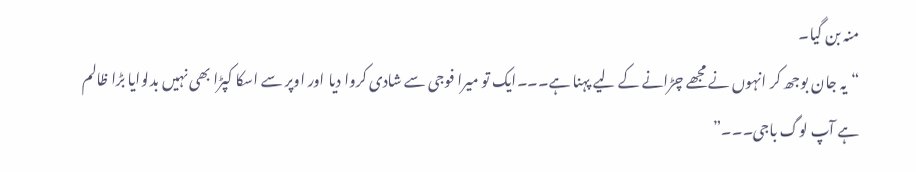منہ بن گیا۔
“یہ جان بوجھ کر انہوں نے مجھے چڑانے کے لیے پہنا ہے۔۔۔ایک تو میرا فوجی سے شادی کروا دیا اور اوپر سے اسکا کپڑا بھی نہیں بدلوایا بڑا ظالم ہے آپ لوگ باجی۔۔۔”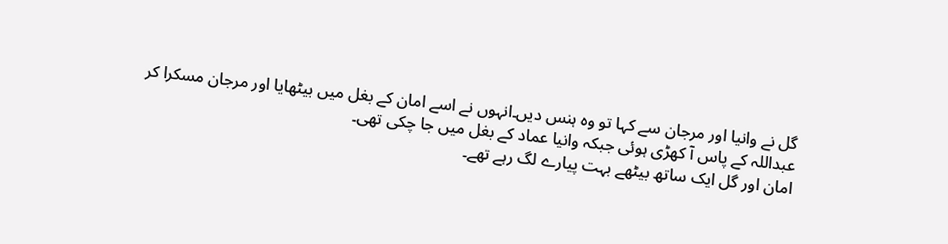گل نے وانیا اور مرجان سے کہا تو وہ ہنس دیں۔انہوں نے اسے امان کے بغل میں بیٹھایا اور مرجان مسکرا کر عبداللہ کے پاس آ کھڑی ہوئی جبکہ وانیا عماد کے بغل میں جا چکی تھی۔
امان اور گل ایک ساتھ بیٹھے بہت پیارے لگ رہے تھے۔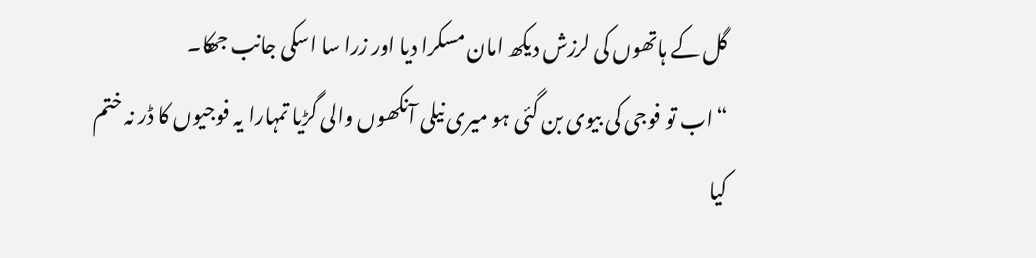گل کے ہاتھوں کی لرزش دیکھ امان مسکرا دیا اور زرا سا اسکی جانب جھکا۔
“اب تو فوجی کی بیوی بن گئی ہو میری نیلی آنکھوں والی گڑیا تمہارا یہ فوجیوں کا ڈر نہ ختم کیا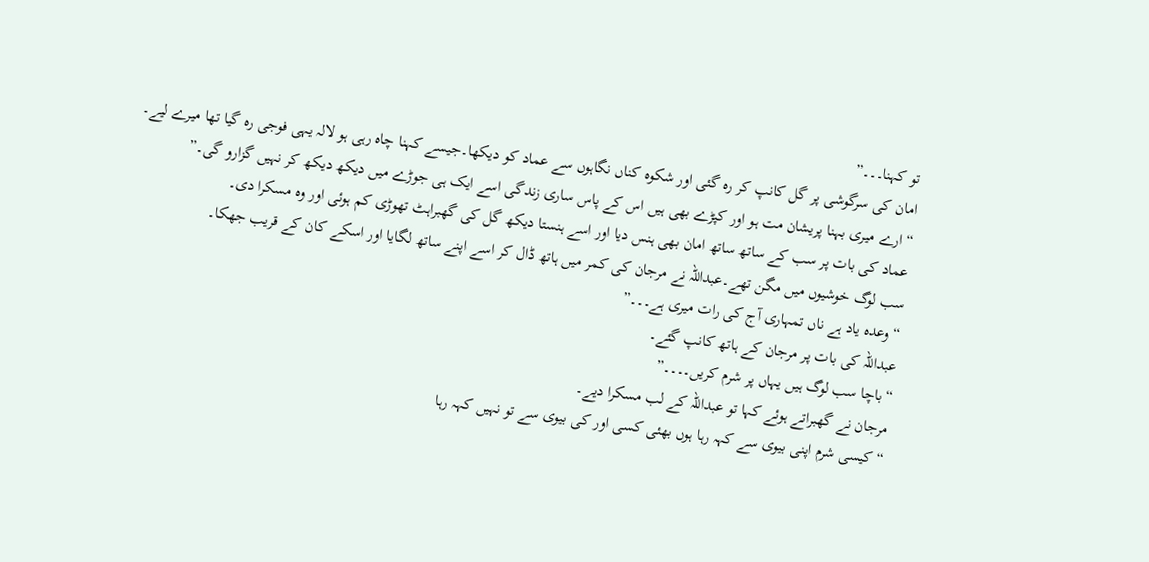تو کہنا۔۔۔”
امان کی سرگوشی پر گل کانپ کر رہ گئی اور شکوہ کناں نگاہوں سے عماد کو دیکھا۔جیسے کہنا چاہ رہی ہو لالہ یہی فوجی رہ گیا تھا میرے لیے۔
“ارے میری بہنا پریشان مت ہو اور کپڑے بھی ہیں اس کے پاس ساری زندگی اسے ایک ہی جوڑے میں دیکھ دیکھ کر نہیں گزارو گی۔”
عماد کی بات پر سب کے ساتھ ساتھ امان بھی ہنس دیا اور اسے ہنستا دیکھ گل کی گھبراہٹ تھوڑی کم ہوئی اور وہ مسکرا دی۔
سب لوگ خوشیوں میں مگن تھے۔عبداللہ نے مرجان کی کمر میں ہاتھ ڈال کر اسے اپنے ساتھ لگایا اور اسکے کان کے قریب جھکا۔
“وعدہ یاد ہے ناں تمہاری آج کی رات میری ہے۔۔۔”
عبداللہ کی بات پر مرجان کے ہاتھ کانپ گئے۔
“باچا سب لوگ ہیں یہاں پر شرم کریں۔۔۔۔”
مرجان نے گھبراتے ہوئے کہا تو عبداللہ کے لب مسکرا دیے۔
“کیسی شرم اپنی بیوی سے کہہ رہا ہوں بھئی کسی اور کی بیوی سے تو نہیں کہہ رہا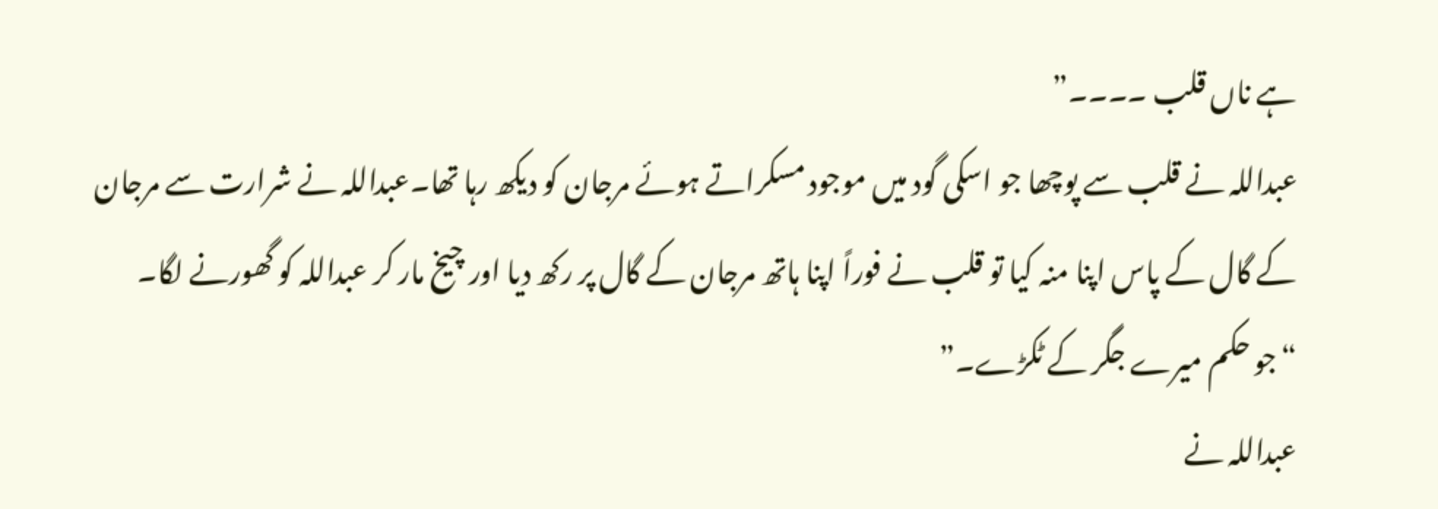ہے ناں قلب ۔۔۔۔”
عبداللہ نے قلب سے پوچھا جو اسکی گود میں موجود مسکراتے ہوئے مرجان کو دیکھ رہا تھا۔عبداللہ نے شرارت سے مرجان کے گال کے پاس اپنا منہ کیا تو قلب نے فوراً اپنا ہاتھ مرجان کے گال پر رکھ دیا اور چیخ مار کر عبداللہ کو گھورنے لگا۔
“جو حکم میرے جگر کے ٹکڑے۔”
عبداللہ نے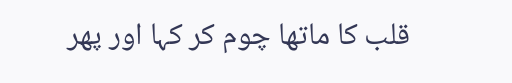قلب کا ماتھا چوم کر کہا اور پھر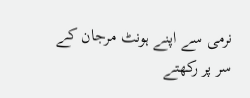نرمی سے اپنے ہونٹ مرجان کے سر پر رکھتے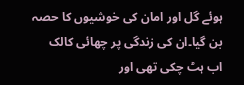ہوئے گل اور امان کی خوشیوں کا حصہ بن گیا۔ان کی زندگی پر چھائی کالک اب ہٹ چکی تھی اور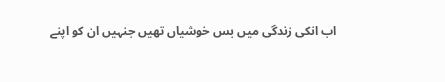اب انکی زندگی میں بس خوشیاں تھیں جنہیں ان کو اپنے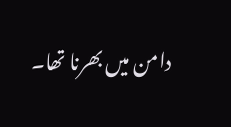دامن میں بھرنا تھا۔